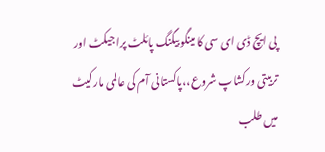پی ایچ ڈی ای سی کا مینگو بیگنگ پائلٹ پراجیکٹ اور تربیتی ورکشاپ شروع،،پاکستانی آم کی عالمی مارکیٹ میں طلب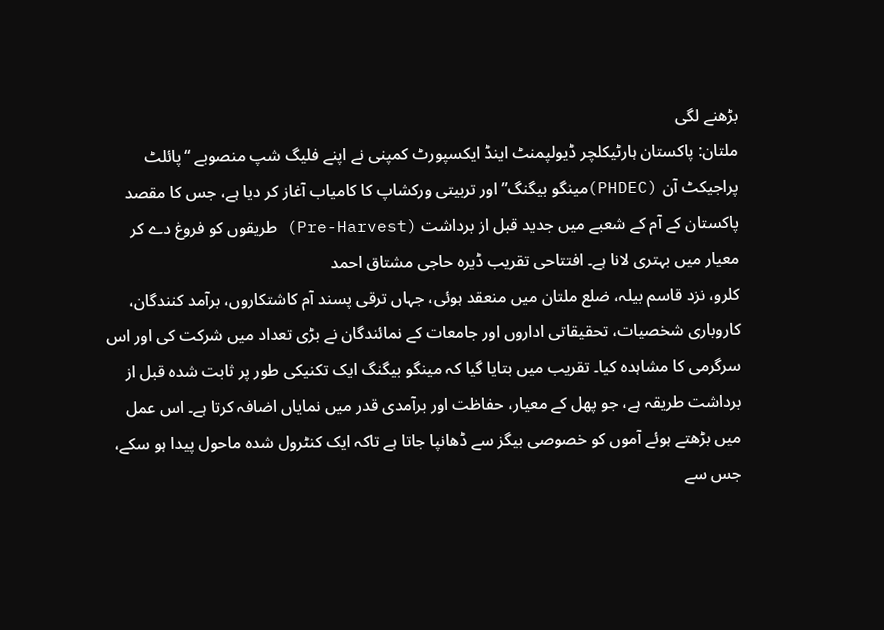بڑھنے لگی
ملتان: پاکستان ہارٹیکلچر ڈیولپمنٹ اینڈ ایکسپورٹ کمپنی نے اپنے فلیگ شپ منصوبے “پائلٹ پراجیکٹ آن (PHDEC)مینگو بیگنگ” اور تربیتی ورکشاپ کا کامیاب آغاز کر دیا ہے، جس کا مقصد پاکستان کے آم کے شعبے میں جدید قبل از برداشت (Pre-Harvest) طریقوں کو فروغ دے کر معیار میں بہتری لانا ہے۔ افتتاحی تقریب ڈیرہ حاجی مشتاق احمد
کلرو، نزد قاسم بیلہ، ضلع ملتان میں منعقد ہوئی، جہاں ترقی پسند آم کاشتکاروں، برآمد کنندگان، کاروباری شخصیات، تحقیقاتی اداروں اور جامعات کے نمائندگان نے بڑی تعداد میں شرکت کی اور اس سرگرمی کا مشاہدہ کیا۔ تقریب میں بتایا گیا کہ مینگو بیگنگ ایک تکنیکی طور پر ثابت شدہ قبل از برداشت طریقہ ہے، جو پھل کے معیار، حفاظت اور برآمدی قدر میں نمایاں اضافہ کرتا ہے۔ اس عمل میں بڑھتے ہوئے آموں کو خصوصی بیگز سے ڈھانپا جاتا ہے تاکہ ایک کنٹرول شدہ ماحول پیدا ہو سکے، جس سے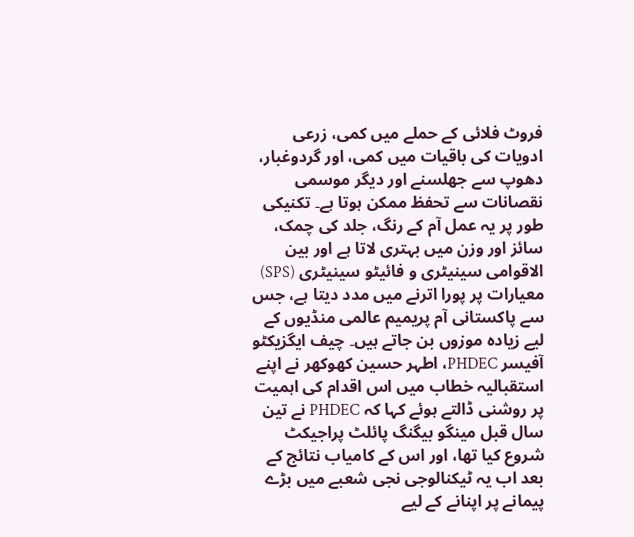فروٹ فلائی کے حملے میں کمی، زرعی ادویات کی باقیات میں کمی، اور گردوغبار، دھوپ سے جھلسنے اور دیگر موسمی نقصانات سے تحفظ ممکن ہوتا ہے۔ تکنیکی طور پر یہ عمل آم کے رنگ، جلد کی چمک، سائز اور وزن میں بہتری لاتا ہے اور بین الاقوامی سینیٹری و فائیٹو سینیٹری (SPS) معیارات پر پورا اترنے میں مدد دیتا ہے، جس سے پاکستانی آم پریمیم عالمی منڈیوں کے لیے زیادہ موزوں بن جاتے ہیں۔ چیف ایگزیکٹو آفیسر PHDEC، اطہر حسین کھوکھر نے اپنے استقبالیہ خطاب میں اس اقدام کی اہمیت پر روشنی ڈالتے ہوئے کہا کہ PHDEC نے تین سال قبل مینگو بیگنگ پائلٹ پراجیکٹ شروع کیا تھا، اور اس کے کامیاب نتائج کے بعد اب یہ ٹیکنالوجی نجی شعبے میں بڑے پیمانے پر اپنانے کے لیے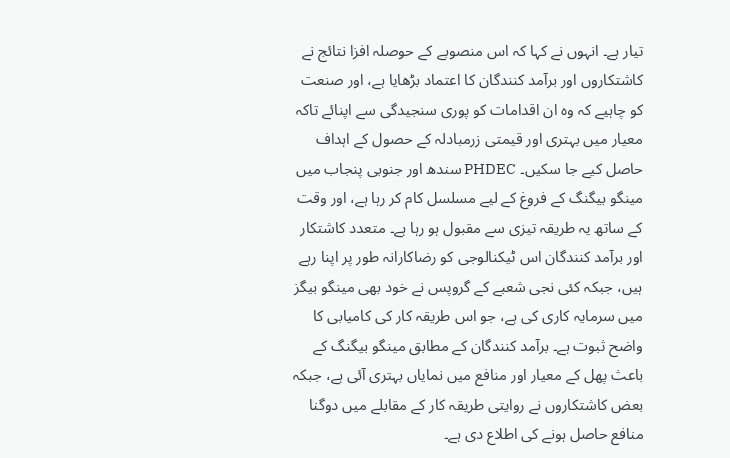تیار ہے۔ انہوں نے کہا کہ اس منصوبے کے حوصلہ افزا نتائج نے کاشتکاروں اور برآمد کنندگان کا اعتماد بڑھایا ہے، اور صنعت کو چاہیے کہ وہ ان اقدامات کو پوری سنجیدگی سے اپنائے تاکہ معیار میں بہتری اور قیمتی زرمبادلہ کے حصول کے اہداف حاصل کیے جا سکیں۔ PHDEC سندھ اور جنوبی پنجاب میں مینگو بیگنگ کے فروغ کے لیے مسلسل کام کر رہا ہے، اور وقت کے ساتھ یہ طریقہ تیزی سے مقبول ہو رہا ہے۔ متعدد کاشتکار اور برآمد کنندگان اس ٹیکنالوجی کو رضاکارانہ طور پر اپنا رہے ہیں، جبکہ کئی نجی شعبے کے گروپس نے خود بھی مینگو بیگز میں سرمایہ کاری کی ہے، جو اس طریقہ کار کی کامیابی کا واضح ثبوت ہے۔ برآمد کنندگان کے مطابق مینگو بیگنگ کے باعث پھل کے معیار اور منافع میں نمایاں بہتری آئی ہے، جبکہ بعض کاشتکاروں نے روایتی طریقہ کار کے مقابلے میں دوگنا منافع حاصل ہونے کی اطلاع دی ہے۔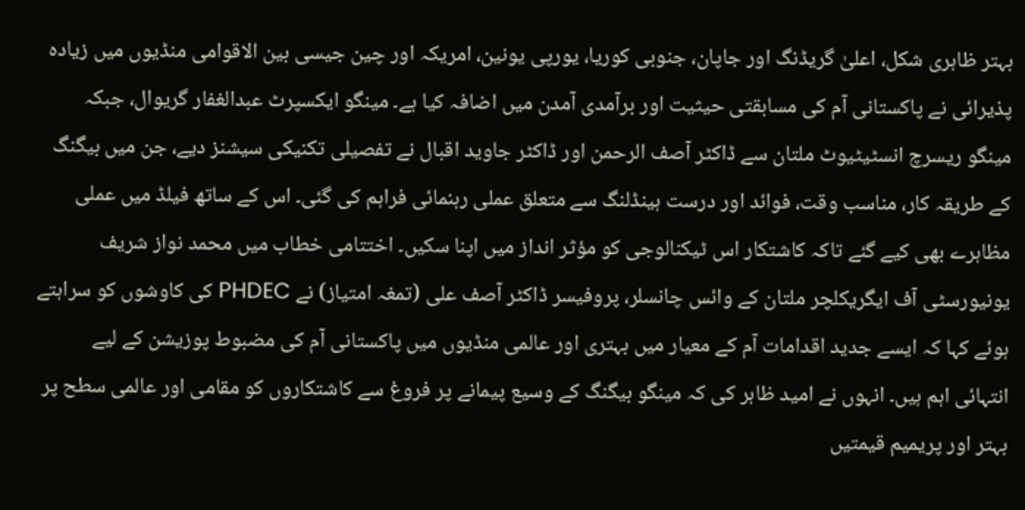بہتر ظاہری شکل، اعلیٰ گریڈنگ اور جاپان، جنوبی کوریا، یورپی یونین، امریکہ اور چین جیسی بین الاقوامی منڈیوں میں زیادہ پذیرائی نے پاکستانی آم کی مسابقتی حیثیت اور برآمدی آمدن میں اضافہ کیا ہے۔ مینگو ایکسپرٹ عبدالغفار گریوال، جبکہ مینگو ریسرچ انسٹیٹیوٹ ملتان سے ڈاکٹر آصف الرحمن اور ڈاکٹر جاوید اقبال نے تفصیلی تکنیکی سیشنز دیے، جن میں بیگنگ کے طریقہ کار، مناسب وقت، فوائد اور درست ہینڈلنگ سے متعلق عملی رہنمائی فراہم کی گئی۔ اس کے ساتھ فیلڈ میں عملی مظاہرے بھی کیے گئے تاکہ کاشتکار اس ٹیکنالوجی کو مؤثر انداز میں اپنا سکیں۔ اختتامی خطاب میں محمد نواز شریف یونیورسٹی آف ایگریکلچر ملتان کے وائس چانسلر، پروفیسر ڈاکٹر آصف علی (تمغہ امتیاز) نے PHDEC کی کاوشوں کو سراہتے ہوئے کہا کہ ایسے جدید اقدامات آم کے معیار میں بہتری اور عالمی منڈیوں میں پاکستانی آم کی مضبوط پوزیشن کے لیے انتہائی اہم ہیں۔ انہوں نے امید ظاہر کی کہ مینگو بیگنگ کے وسیع پیمانے پر فروغ سے کاشتکاروں کو مقامی اور عالمی سطح پر بہتر اور پریمیم قیمتیں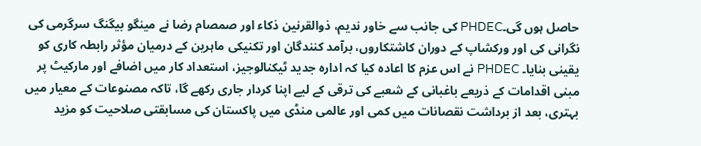حاصل ہوں گی۔PHDEC کی جانب سے خاور ندیم، ذوالقرنین ذکاء اور صمصام رضا نے مینگو بیگنگ سرگرمی کی نگرانی کی اور ورکشاپ کے دوران کاشتکاروں، برآمد کنندگان اور تکنیکی ماہرین کے درمیان مؤثر رابطہ کاری کو یقینی بنایا۔ PHDEC نے اس عزم کا اعادہ کیا کہ ادارہ جدید ٹیکنالوجیز، استعداد کار میں اضافے اور مارکیٹ پر مبنی اقدامات کے ذریعے باغبانی کے شعبے کی ترقی کے لیے اپنا کردار جاری رکھے گا، تاکہ مصنوعات کے معیار میں بہتری، بعد از برداشت نقصانات میں کمی اور عالمی منڈی میں پاکستان کی مسابقتی صلاحیت کو مزید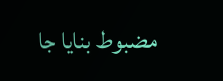مضبوط بنایا جا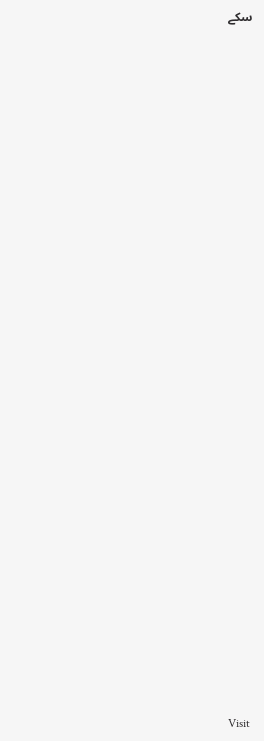سکے





































Visit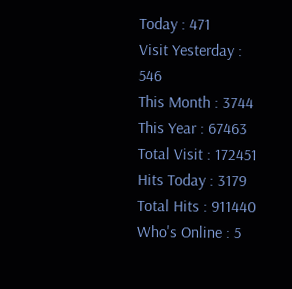Today : 471
Visit Yesterday : 546
This Month : 3744
This Year : 67463
Total Visit : 172451
Hits Today : 3179
Total Hits : 911440
Who's Online : 5